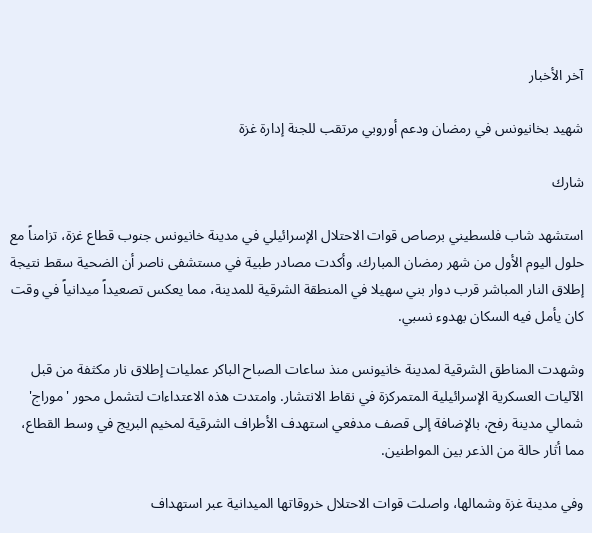آخر الأخبار

شهيد بخانيونس في رمضان ودعم أوروبي مرتقب للجنة إدارة غزة

شارك

استشهد شاب فلسطيني برصاص قوات الاحتلال الإسرائيلي في مدينة خانيونس جنوب قطاع غزة، تزامناً مع حلول اليوم الأول من شهر رمضان المبارك. وأكدت مصادر طبية في مستشفى ناصر أن الضحية سقط نتيجة إطلاق النار المباشر قرب دوار بني سهيلا في المنطقة الشرقية للمدينة، مما يعكس تصعيداً ميدانياً في وقت كان يأمل فيه السكان بهدوء نسبي.

وشهدت المناطق الشرقية لمدينة خانيونس منذ ساعات الصباح الباكر عمليات إطلاق نار مكثفة من قبل الآليات العسكرية الإسرائيلية المتمركزة في نقاط الانتشار. وامتدت هذه الاعتداءات لتشمل محور 'موراج' شمالي مدينة رفح، بالإضافة إلى قصف مدفعي استهدف الأطراف الشرقية لمخيم البريج في وسط القطاع، مما أثار حالة من الذعر بين المواطنين.

وفي مدينة غزة وشمالها، واصلت قوات الاحتلال خروقاتها الميدانية عبر استهداف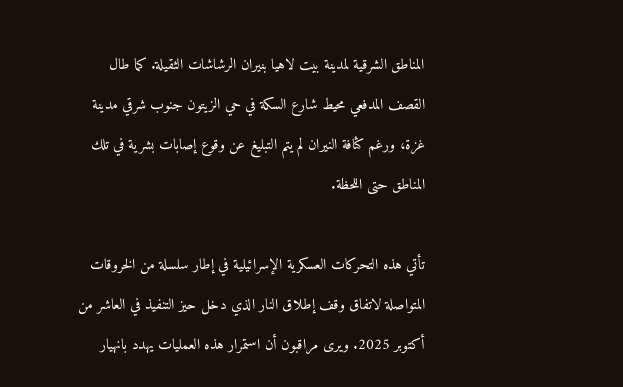المناطق الشرقية لمدينة بيت لاهيا بنيران الرشاشات الثقيلة. كما طال القصف المدفعي محيط شارع السكة في حي الزيتون جنوب شرقي مدينة غزة، ورغم كثافة النيران لم يتم التبليغ عن وقوع إصابات بشرية في تلك المناطق حتى اللحظة.

تأتي هذه التحركات العسكرية الإسرائيلية في إطار سلسلة من الخروقات المتواصلة لاتفاق وقف إطلاق النار الذي دخل حيز التنفيذ في العاشر من أكتوبر 2025. ويرى مراقبون أن استمرار هذه العمليات يهدد بانهيار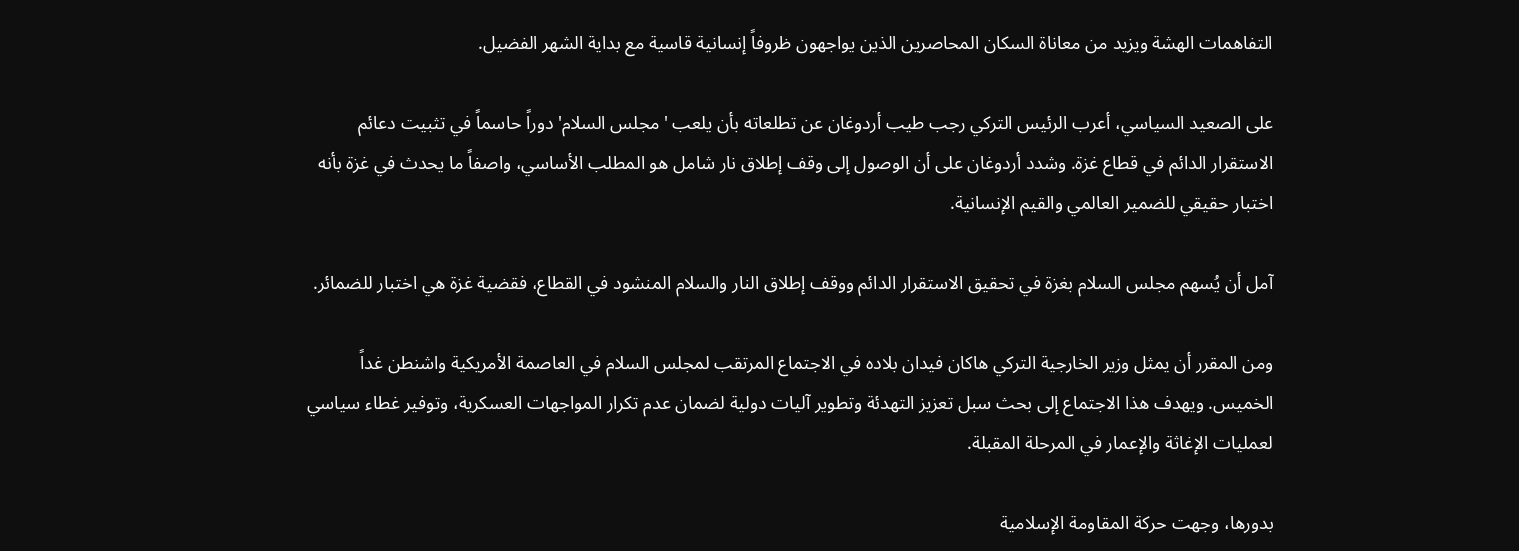التفاهمات الهشة ويزيد من معاناة السكان المحاصرين الذين يواجهون ظروفاً إنسانية قاسية مع بداية الشهر الفضيل.

على الصعيد السياسي، أعرب الرئيس التركي رجب طيب أردوغان عن تطلعاته بأن يلعب 'مجلس السلام' دوراً حاسماً في تثبيت دعائم الاستقرار الدائم في قطاع غزة. وشدد أردوغان على أن الوصول إلى وقف إطلاق نار شامل هو المطلب الأساسي، واصفاً ما يحدث في غزة بأنه اختبار حقيقي للضمير العالمي والقيم الإنسانية.

آمل أن يُسهم مجلس السلام بغزة في تحقيق الاستقرار الدائم ووقف إطلاق النار والسلام المنشود في القطاع، فقضية غزة هي اختبار للضمائر.

ومن المقرر أن يمثل وزير الخارجية التركي هاكان فيدان بلاده في الاجتماع المرتقب لمجلس السلام في العاصمة الأمريكية واشنطن غداً الخميس. ويهدف هذا الاجتماع إلى بحث سبل تعزيز التهدئة وتطوير آليات دولية لضمان عدم تكرار المواجهات العسكرية، وتوفير غطاء سياسي لعمليات الإغاثة والإعمار في المرحلة المقبلة.

بدورها، وجهت حركة المقاومة الإسلامية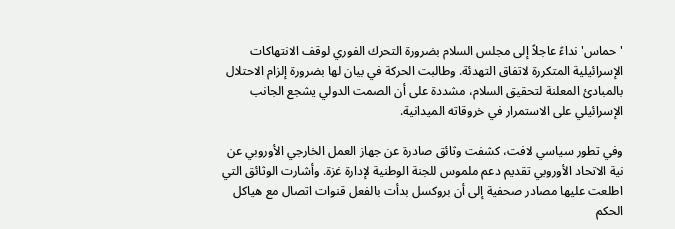'حماس' نداءً عاجلاً إلى مجلس السلام بضرورة التحرك الفوري لوقف الانتهاكات الإسرائيلية المتكررة لاتفاق التهدئة. وطالبت الحركة في بيان لها بضرورة إلزام الاحتلال بالمبادئ المعلنة لتحقيق السلام، مشددة على أن الصمت الدولي يشجع الجانب الإسرائيلي على الاستمرار في خروقاته الميدانية.

وفي تطور سياسي لافت، كشفت وثائق صادرة عن جهاز العمل الخارجي الأوروبي عن نية الاتحاد الأوروبي تقديم دعم ملموس للجنة الوطنية لإدارة غزة. وأشارت الوثائق التي اطلعت عليها مصادر صحفية إلى أن بروكسل بدأت بالفعل قنوات اتصال مع هياكل الحكم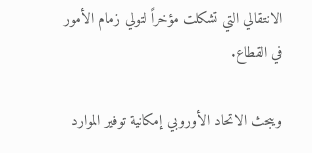الانتقالي التي تشكلت مؤخراً لتولي زمام الأمور في القطاع.

ويبحث الاتحاد الأوروبي إمكانية توفير الموارد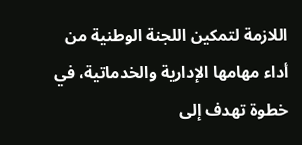اللازمة لتمكين اللجنة الوطنية من أداء مهامها الإدارية والخدماتية، في خطوة تهدف إلى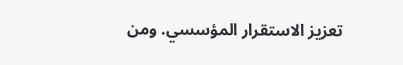تعزيز الاستقرار المؤسسي. ومن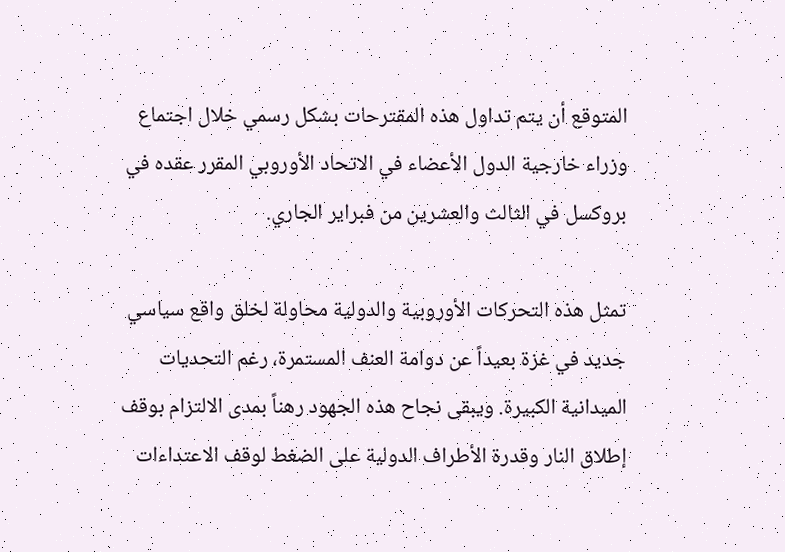المتوقع أن يتم تداول هذه المقترحات بشكل رسمي خلال اجتماع وزراء خارجية الدول الأعضاء في الاتحاد الأوروبي المقرر عقده في بروكسل في الثالث والعشرين من فبراير الجاري.

تمثل هذه التحركات الأوروبية والدولية محاولة لخلق واقع سياسي جديد في غزة بعيداً عن دوامة العنف المستمرة، رغم التحديات الميدانية الكبيرة. ويبقى نجاح هذه الجهود رهناً بمدى الالتزام بوقف إطلاق النار وقدرة الأطراف الدولية على الضغط لوقف الاعتداءات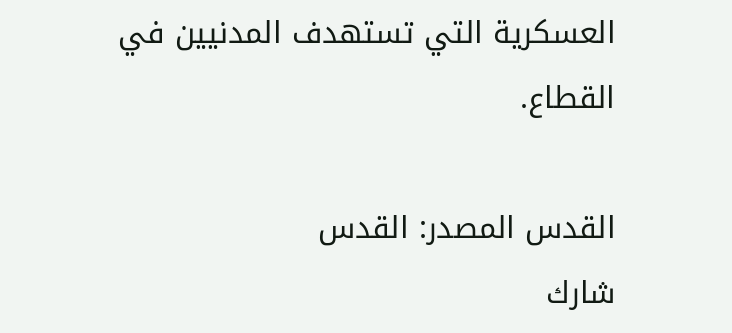العسكرية التي تستهدف المدنيين في القطاع.

القدس المصدر: القدس
شارك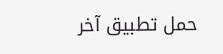حمل تطبيق آخر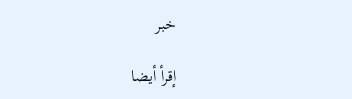خبر

إقرأ أيضا